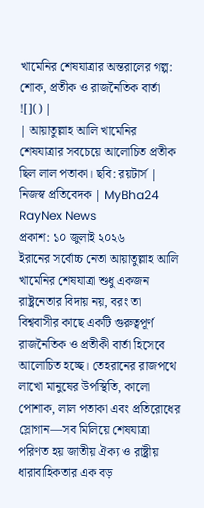খামেনির শেষযাত্রার অন্তরালের গল্প: শোক, প্রতীক ও রাজনৈতিক বার্তা
![]() |
| আয়াতুল্লাহ আলি খামেনির শেষযাত্রার সবচেয়ে আলোচিত প্রতীক ছিল লাল পতাকা। ছবি: রয়টার্স |
নিজস্ব প্রতিবেদক | MyBha24 RayNex News
প্রকাশ: ১০ জুলাই ২০২৬
ইরানের সর্বোচ্চ নেতা আয়াতুল্লাহ আলি খামেনির শেষযাত্রা শুধু একজন রাষ্ট্রনেতার বিদায় নয়, বরং তা বিশ্ববাসীর কাছে একটি গুরুত্বপূর্ণ রাজনৈতিক ও প্রতীকী বার্তা হিসেবে আলোচিত হচ্ছে। তেহরানের রাজপথে লাখো মানুষের উপস্থিতি, কালো পোশাক, লাল পতাকা এবং প্রতিরোধের স্লোগান—সব মিলিয়ে শেষযাত্রা পরিণত হয় জাতীয় ঐক্য ও রাষ্ট্রীয় ধারাবাহিকতার এক বড়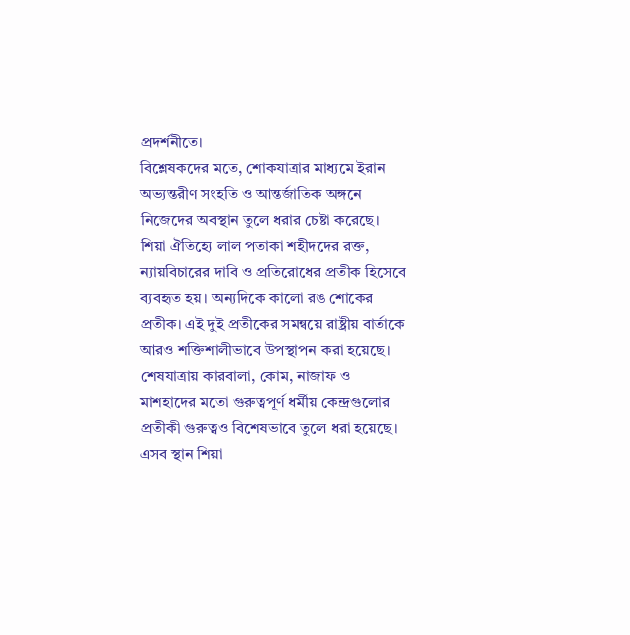প্রদর্শনীতে।
বিশ্লেষকদের মতে, শোকযাত্রার মাধ্যমে ইরান অভ্যন্তরীণ সংহতি ও আন্তর্জাতিক অঙ্গনে নিজেদের অবস্থান তুলে ধরার চেষ্টা করেছে। শিয়া ঐতিহ্যে লাল পতাকা শহীদদের রক্ত, ন্যায়বিচারের দাবি ও প্রতিরোধের প্রতীক হিসেবে ব্যবহৃত হয়। অন্যদিকে কালো রঙ শোকের প্রতীক। এই দুই প্রতীকের সমন্বয়ে রাষ্ট্রীয় বার্তাকে আরও শক্তিশালীভাবে উপস্থাপন করা হয়েছে।
শেষযাত্রায় কারবালা, কোম, নাজাফ ও মাশহাদের মতো গুরুত্বপূর্ণ ধর্মীয় কেন্দ্রগুলোর প্রতীকী গুরুত্বও বিশেষভাবে তুলে ধরা হয়েছে। এসব স্থান শিয়া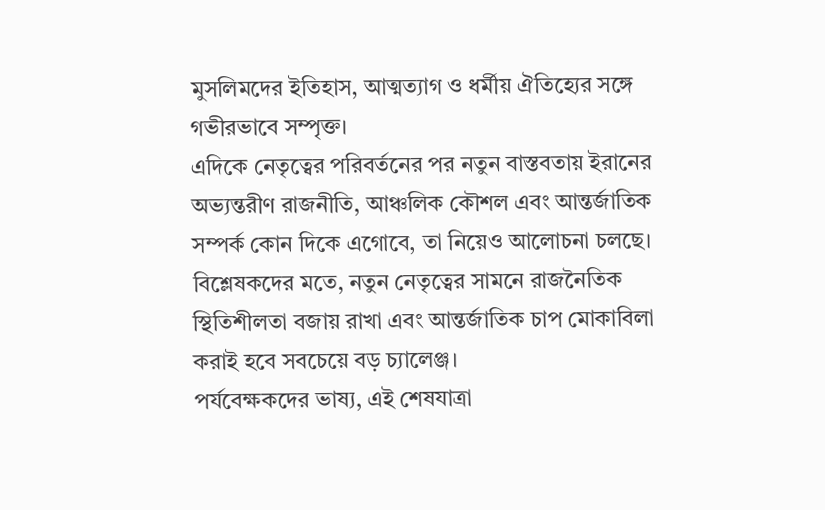মুসলিমদের ইতিহাস, আত্মত্যাগ ও ধর্মীয় ঐতিহ্যের সঙ্গে গভীরভাবে সম্পৃক্ত।
এদিকে নেতৃত্বের পরিবর্তনের পর নতুন বাস্তবতায় ইরানের অভ্যন্তরীণ রাজনীতি, আঞ্চলিক কৌশল এবং আন্তর্জাতিক সম্পর্ক কোন দিকে এগোবে, তা নিয়েও আলোচনা চলছে। বিশ্লেষকদের মতে, নতুন নেতৃত্বের সামনে রাজনৈতিক স্থিতিশীলতা বজায় রাখা এবং আন্তর্জাতিক চাপ মোকাবিলা করাই হবে সবচেয়ে বড় চ্যালেঞ্জ।
পর্যবেক্ষকদের ভাষ্য, এই শেষযাত্রা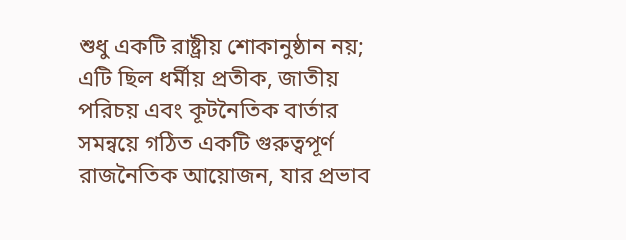শুধু একটি রাষ্ট্রীয় শোকানুষ্ঠান নয়; এটি ছিল ধর্মীয় প্রতীক, জাতীয় পরিচয় এবং কূটনৈতিক বার্তার সমন্বয়ে গঠিত একটি গুরুত্বপূর্ণ রাজনৈতিক আয়োজন, যার প্রভাব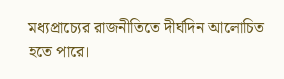মধ্যপ্রাচ্যের রাজনীতিতে দীর্ঘদিন আলোচিত হতে পারে।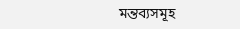মন্তব্যসমূহ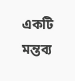একটি মন্তব্য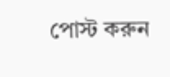পোস্ট করুন